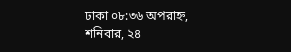ঢাকা ০৮:৩৬ অপরাহ্ন, শনিবার, ২৪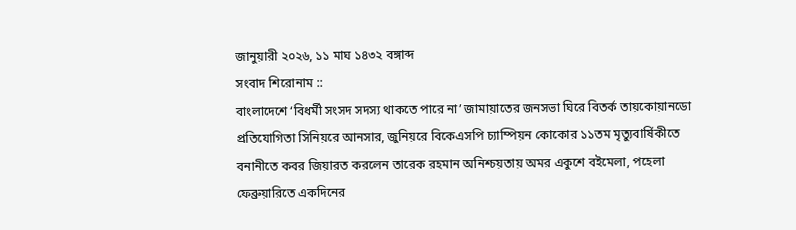জানুয়ারী ২০২৬, ১১ মাঘ ১৪৩২ বঙ্গাব্দ
সংবাদ শিরোনাম ::
বাংলাদেশে ‘বিধর্মী সংসদ সদস্য থাকতে পারে না’ জামায়াতের জনসভা ঘিরে বিতর্ক তায়কোয়ানডো প্রতিযোগিতা সিনিয়রে আনসার, জুনিয়রে বিকেএসপি চ্যাম্পিয়ন কোকোর ১১তম মৃত্যুবার্ষিকীতে বনানীতে কবর জিয়ারত করলেন তারেক রহমান অনিশ্চয়তায় অমর একুশে বইমেলা, পহেলা ফেব্রুয়ারিতে একদিনের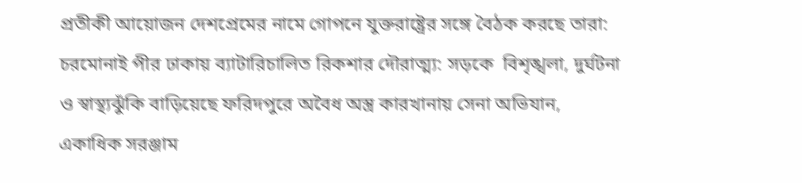প্রতীকী আয়োজন দেশপ্রেমের নামে গোপনে যুক্তরাষ্ট্রের সঙ্গে বৈঠক করছে তারা: চরমোনাই পীর ঢাকায় ব্যাটারিচালিত রিকশার দৌরাত্ম্য: সড়কে  বিশৃঙ্খলা, দুর্ঘটনা ও স্বাস্থ্যঝুঁকি বাড়িয়েছে ফরিদপুরে অবৈধ অস্ত্র কারখানায় সেনা অভিযান, একাধিক সরঞ্জাম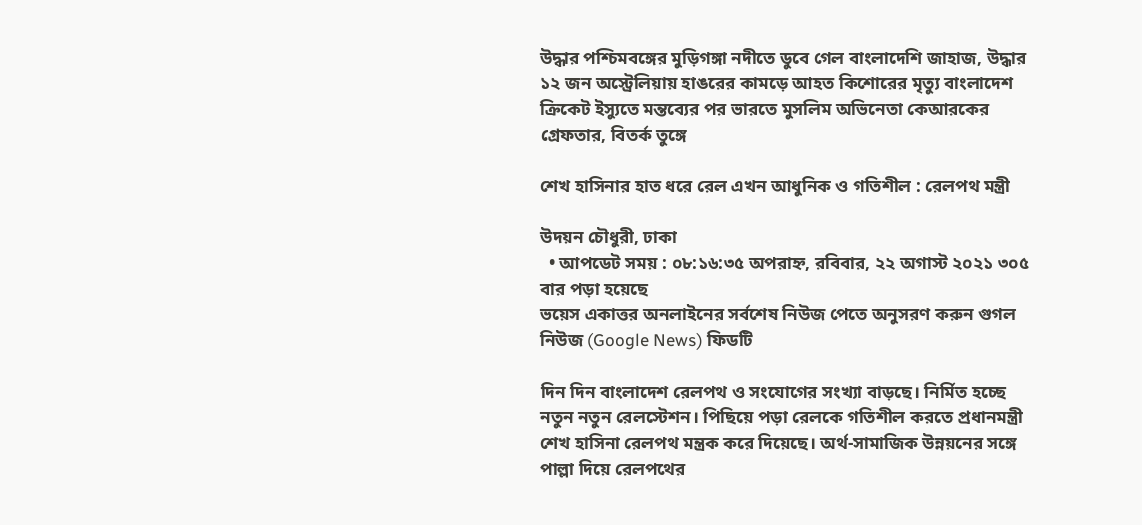উদ্ধার পশ্চিমবঙ্গের মুড়িগঙ্গা নদীতে ডুবে গেল বাংলাদেশি জাহাজ, উদ্ধার ১২ জন অস্ট্রেলিয়ায় হাঙরের কামড়ে আহত কিশোরের মৃত্যু বাংলাদেশ ক্রিকেট ইস্যুতে মন্তব্যের পর ভারতে মুসলিম অভিনেতা কেআরকের গ্রেফতার, বিতর্ক তুঙ্গে

শেখ হাসিনার হাত ধরে রেল এখন আধুনিক ও গতিশীল : রেলপথ মন্ত্রী

উদয়ন চৌধুরী, ঢাকা
  • আপডেট সময় : ০৮:১৬:৩৫ অপরাহ্ন, রবিবার, ২২ অগাস্ট ২০২১ ৩০৫ বার পড়া হয়েছে
ভয়েস একাত্তর অনলাইনের সর্বশেষ নিউজ পেতে অনুসরণ করুন গুগল নিউজ (Google News) ফিডটি

দিন দিন বাংলাদেশ রেলপথ ও সংযোগের সংখ্যা বাড়ছে। নির্মিত হচ্ছে নতুন নতুন রেলস্টেশন। পিছিয়ে পড়া রেলকে গতিশীল করতে প্রধানমন্ত্রী শেখ হাসিনা রেলপথ মন্ত্রক করে দিয়েছে। অর্থ-সামাজিক উন্নয়নের সঙ্গে পাল্লা দিয়ে রেলপথের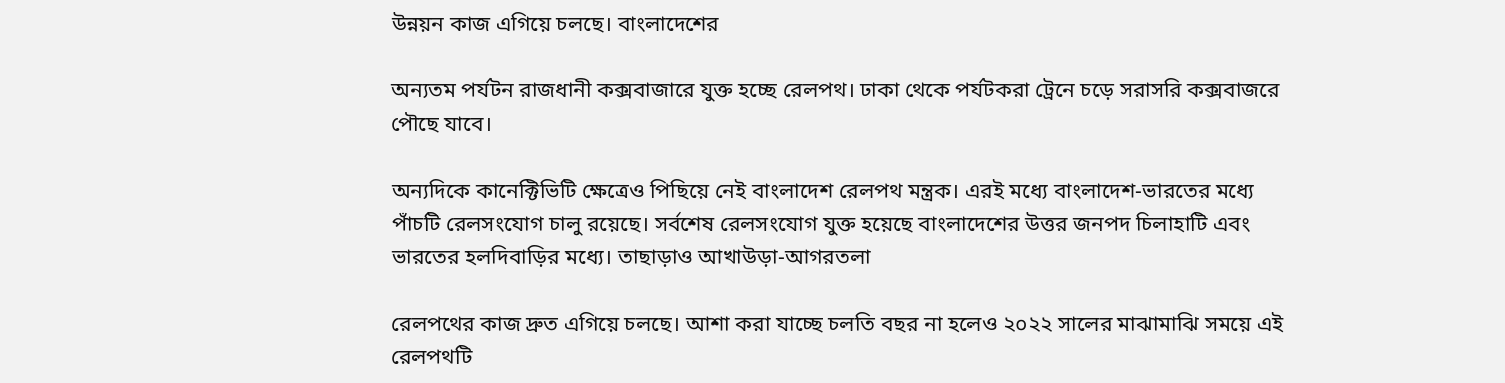উন্নয়ন কাজ এগিয়ে চলছে। বাংলাদেশের

অন্যতম পর্যটন রাজধানী কক্সবাজারে যুক্ত হচ্ছে রেলপথ। ঢাকা থেকে পর্যটকরা ট্রেনে চড়ে সরাসরি কক্সবাজরে পৌছে যাবে।

অন্যদিকে কানেক্টিভিটি ক্ষেত্রেও পিছিয়ে নেই বাংলাদেশ রেলপথ মন্ত্রক। এরই মধ্যে বাংলাদেশ-ভারতের মধ্যে পাঁচটি রেলসংযোগ চালু রয়েছে। সর্বশেষ রেলসংযোগ যুক্ত হয়েছে বাংলাদেশের উত্তর জনপদ চিলাহাটি এবং ভারতের হলদিবাড়ির মধ্যে। তাছাড়াও আখাউড়া-আগরতলা

রেলপথের কাজ দ্রুত এগিয়ে চলছে। আশা করা যাচ্ছে চলতি বছর না হলেও ২০২২ সালের মাঝামাঝি সময়ে এই রেলপথটি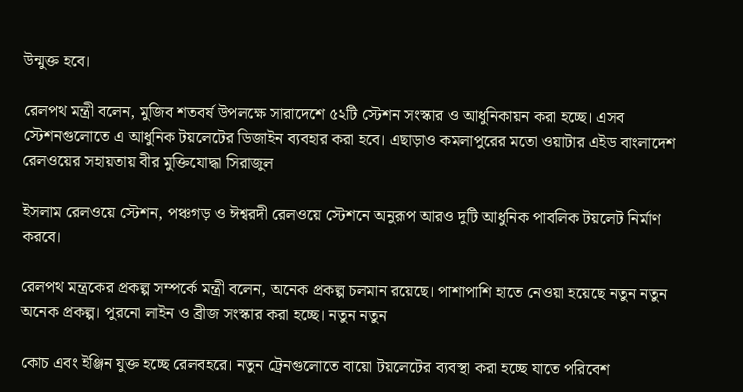উন্মুক্ত হবে।

রেলপথ মন্ত্রী বলেন, মুজিব শতবর্ষ উপলক্ষে সারাদেশে ৫২টি স্টেশন সংস্কার ও আধুনিকায়ন করা হচ্ছে। এসব স্টেশনগুলোতে এ আধুনিক টয়লেটের ডিজাইন ব্যবহার করা হবে। এছাড়াও কমলাপুরের মতো ওয়াটার এইড বাংলাদেশ রেলওয়ের সহায়তায় বীর মুক্তিযোদ্ধা সিরাজুল

ইসলাম রেলওয়ে স্টেশন, পঞ্চগড় ও ঈশ্বরদী রেলওয়ে স্টেশনে অনুরূপ আরও দুটি আধুনিক পাবলিক টয়লেট নির্মাণ করবে।

রেলপথ মন্ত্রকের প্রকল্প সম্পর্কে মন্ত্রী বলেন, অনেক প্রকল্প চলমান রয়েছে। পাশাপাশি হাতে নেওয়া হয়েছে নতুন নতুন অনেক প্রকল্প। পুরনো লাইন ও ব্রীজ সংস্কার করা হচ্ছে। নতুন নতুন

কোচ এবং ইঞ্জিন যুক্ত হচ্ছে রেলবহরে। নতুন ট্রেনগুলোতে বায়ো টয়লেটের ব্যবস্থা করা হচ্ছে যাতে পরিবেশ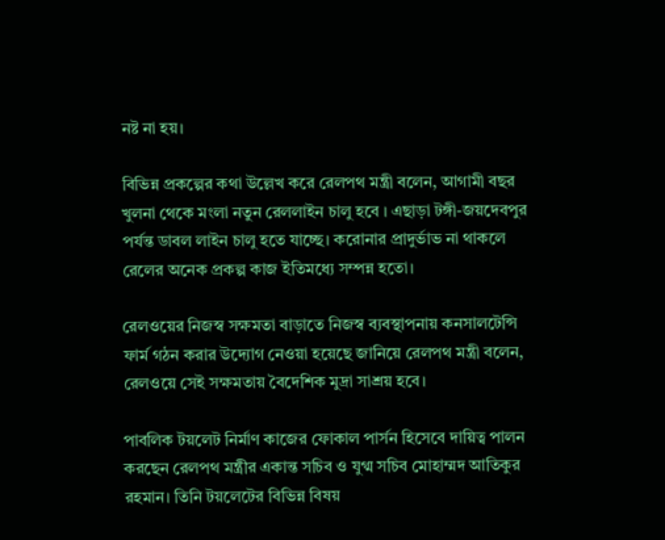নষ্ট না হয়।

বিভিন্ন প্রকল্পের কথা উল্লেখ করে রেলপথ মন্ত্রী বলেন, আগামী বছর খুলনা থেকে মংলা নতুন রেললাইন চালু হবে । এছাড়া টঙ্গী-জয়দেবপুর পর্যন্ত ডাবল লাইন চালু হতে যাচ্ছে। করোনার প্রাদুর্ভাভ না থাকলে রেলের অনেক প্রকল্প কাজ ইতিমধ্যে সম্পন্ন হতো।

রেলওয়ের নিজস্ব সক্ষমতা বাড়াতে নিজস্ব ব্যবস্থাপনায় কনসালটেন্সি ফার্ম গঠন করার উদ্যোগ নেওয়া হয়েছে জানিয়ে রেলপথ মন্ত্রী বলেন, রেলওয়ে সেই সক্ষমতায় বৈদেশিক মুদ্রা সাশ্রয় হবে।

পাবলিক টয়লেট নির্মাণ কাজের ফোকাল পার্সন হিসেবে দায়িত্ব পালন করছেন রেলপথ মন্ত্রীর একান্ত সচিব ও যুগ্ম সচিব মোহাম্মদ আতিকুর রহমান। তিনি টয়লেটের বিভিন্ন বিষয়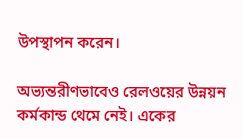উপস্থাপন করেন।

অভ্যন্তরীণভাবেও রেলওয়ের উন্নয়ন কর্মকান্ড থেমে নেই। একের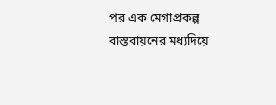পর এক মেগাপ্রকল্প বাস্তবায়নের মধ্যদিয়ে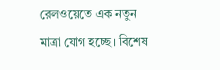রেলওয়েতে এক নতুন মাত্রা যোগ হচ্ছে। বিশেষ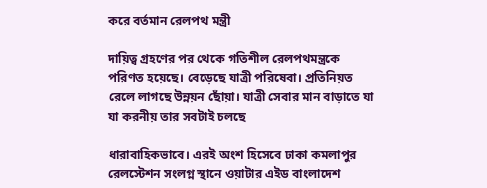করে বর্তমান রেলপথ মন্ত্রী

দায়িত্ব গ্রহণের পর থেকে গতিশীল রেলপথমন্ত্রকে পরিণত হয়েছে। বেড়েছে যাত্রী পরিষেবা। প্রতিনিয়ত রেলে লাগছে উন্নয়ন ছোঁয়া। যাত্রী সেবার মান বাড়াতে যা যা করনীয় তার সবটাই চলছে

ধারাবাহিকভাবে। এরই অংশ হিসেবে ঢাকা কমলাপুর রেলস্টেশন সংলগ্ন স্থানে ওয়াটার এইড বাংলাদেশ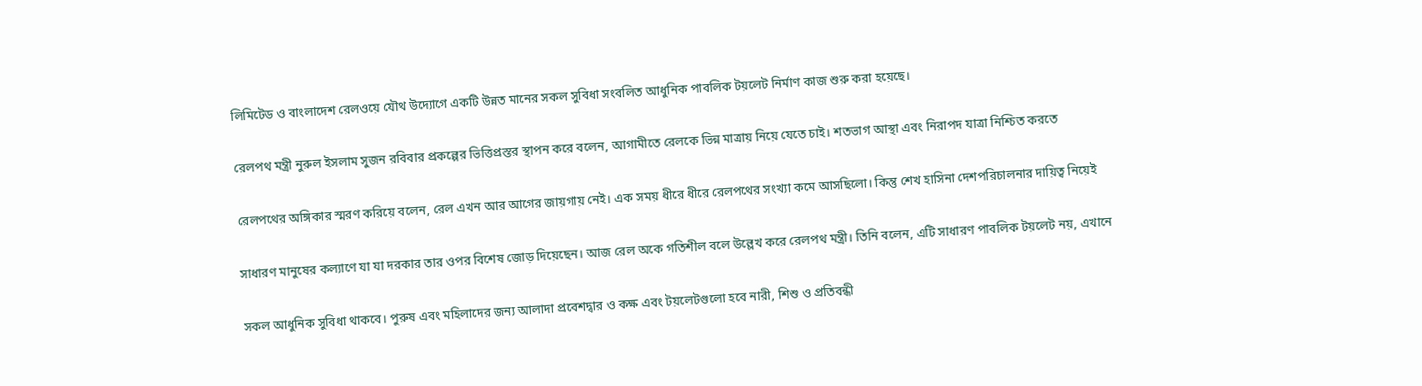লিমিটেড ও বাংলাদেশ রেলওয়ে যৌথ উদ্যোগে একটি উন্নত মানের সকল সুবিধা সংবলিত আধুনিক পাবলিক টয়লেট নির্মাণ কাজ শুরু করা হয়েছে।

রেলপথ মন্ত্রী নুরুল ইসলাম সুজন রবিবার প্রকল্পের ভিত্তিপ্রস্তর স্থাপন করে বলেন, আগামীতে রেলকে ভিন্ন মাত্রায় নিয়ে যেতে চাই। শতভাগ আস্থা এবং নিরাপদ যাত্রা নিশ্চিত করতে

রেলপথের অঙ্গিকার স্মরণ করিয়ে বলেন, রেল এখন আর আগের জায়গায় নেই। এক সময় ধীরে ধীরে রেলপথের সংখ্যা কমে আসছিলো। কিন্তু শেখ হাসিনা দেশপরিচালনার দায়িত্ব নিয়েই

সাধারণ মানুষের কল্যাণে যা যা দরকার তার ওপর বিশেষ জোড় দিয়েছেন। আজ রেল অকে গতিশীল বলে উল্লেখ করে রেলপথ মন্ত্রী। তিনি বলেন, এটি সাধারণ পাবলিক টয়লেট নয়, এখানে

সকল আধুনিক সুবিধা থাকবে। পুরুষ এবং মহিলাদের জন্য আলাদা প্রবেশদ্বার ও কক্ষ এবং টয়লেটগুলো হবে নারী, শিশু ও প্রতিবন্ধী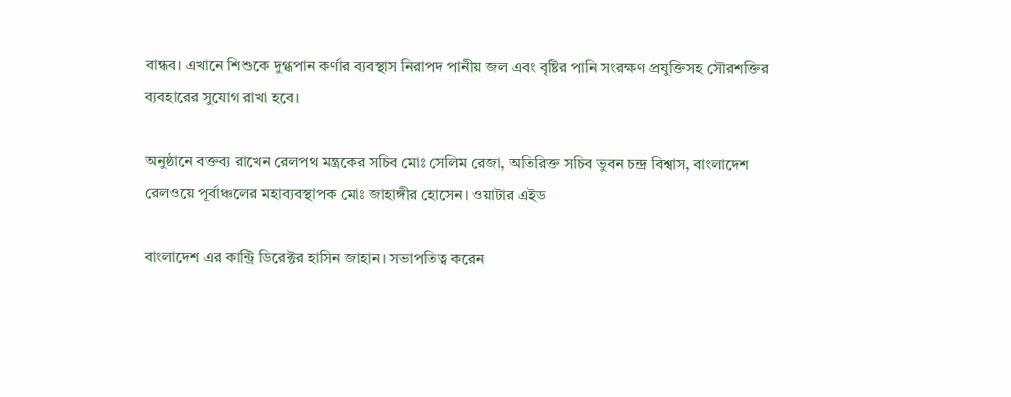বান্ধব। এখানে শিশুকে দুগ্ধপান কর্ণার ব্যবস্থাস নিরাপদ পানীয় জল এবং বৃষ্টির পানি সংরক্ষণ প্রযুক্তিসহ সৌরশক্তির ব্যবহারের সুযোগ রাখা হবে।

অনুষ্ঠানে বক্তব্য রাখেন রেলপথ মন্ত্রকের সচিব মোঃ সেলিম রেজা, অতিরিক্ত সচিব ভুবন চন্দ্র বিশ্বাস, বাংলাদেশ রেলওয়ে পূর্বাঞ্চলের মহাব্যবস্থাপক মোঃ জাহাঙ্গীর হোসেন। ওয়াটার এইড

বাংলাদেশ এর কান্ট্রি ডিরেক্টর হাসিন জাহান। সভাপতিত্ব করেন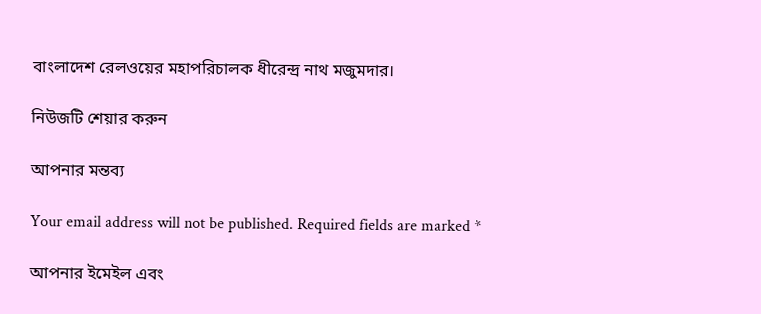বাংলাদেশ রেলওয়ের মহাপরিচালক ধীরেন্দ্র নাথ মজুমদার।

নিউজটি শেয়ার করুন

আপনার মন্তব্য

Your email address will not be published. Required fields are marked *

আপনার ইমেইল এবং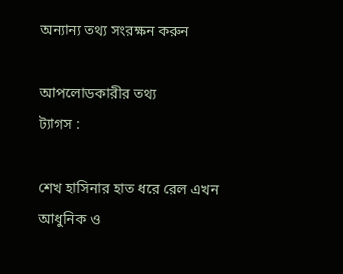অন্যান্য তথ্য সংরক্ষন করুন

আপলোডকারীর তথ্য
ট্যাগস :

শেখ হাসিনার হাত ধরে রেল এখন আধুনিক ও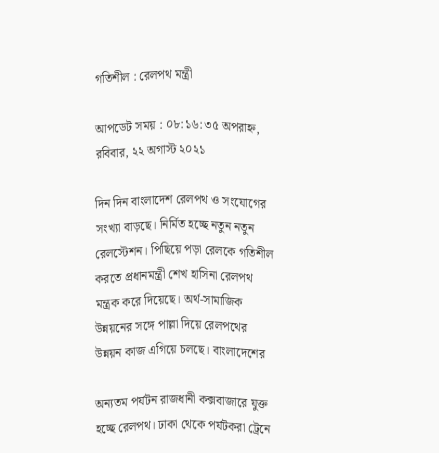গতিশীল : রেলপথ মন্ত্রী

আপডেট সময় : ০৮:১৬:৩৫ অপরাহ্ন, রবিবার, ২২ অগাস্ট ২০২১

দিন দিন বাংলাদেশ রেলপথ ও সংযোগের সংখ্যা বাড়ছে। নির্মিত হচ্ছে নতুন নতুন রেলস্টেশন। পিছিয়ে পড়া রেলকে গতিশীল করতে প্রধানমন্ত্রী শেখ হাসিনা রেলপথ মন্ত্রক করে দিয়েছে। অর্থ-সামাজিক উন্নয়নের সঙ্গে পাল্লা দিয়ে রেলপথের উন্নয়ন কাজ এগিয়ে চলছে। বাংলাদেশের

অন্যতম পর্যটন রাজধানী কক্সবাজারে যুক্ত হচ্ছে রেলপথ। ঢাকা থেকে পর্যটকরা ট্রেনে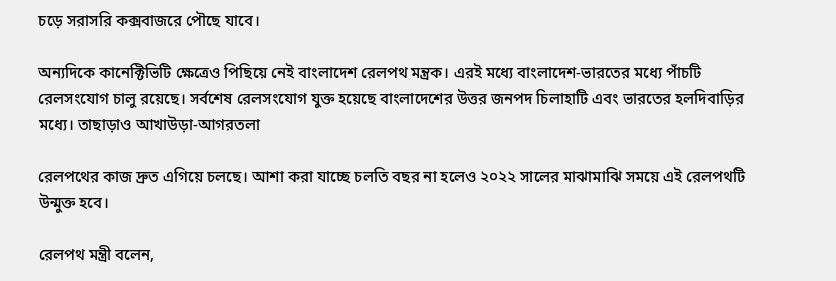চড়ে সরাসরি কক্সবাজরে পৌছে যাবে।

অন্যদিকে কানেক্টিভিটি ক্ষেত্রেও পিছিয়ে নেই বাংলাদেশ রেলপথ মন্ত্রক। এরই মধ্যে বাংলাদেশ-ভারতের মধ্যে পাঁচটি রেলসংযোগ চালু রয়েছে। সর্বশেষ রেলসংযোগ যুক্ত হয়েছে বাংলাদেশের উত্তর জনপদ চিলাহাটি এবং ভারতের হলদিবাড়ির মধ্যে। তাছাড়াও আখাউড়া-আগরতলা

রেলপথের কাজ দ্রুত এগিয়ে চলছে। আশা করা যাচ্ছে চলতি বছর না হলেও ২০২২ সালের মাঝামাঝি সময়ে এই রেলপথটি উন্মুক্ত হবে।

রেলপথ মন্ত্রী বলেন,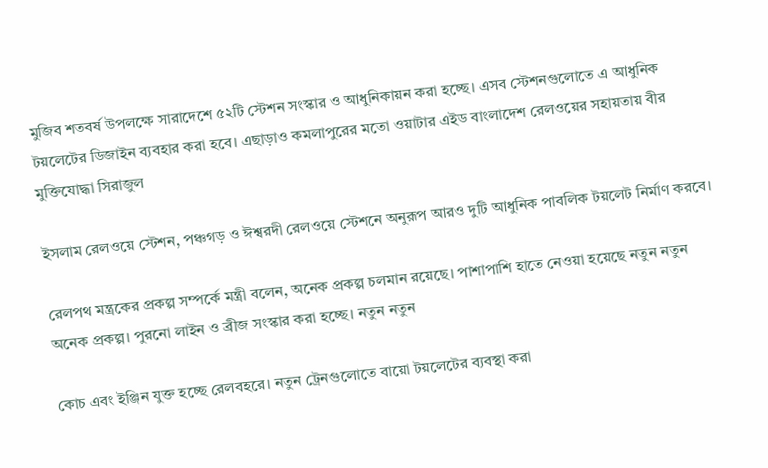মুজিব শতবর্ষ উপলক্ষে সারাদেশে ৫২টি স্টেশন সংস্কার ও আধুনিকায়ন করা হচ্ছে। এসব স্টেশনগুলোতে এ আধুনিক টয়লেটের ডিজাইন ব্যবহার করা হবে। এছাড়াও কমলাপুরের মতো ওয়াটার এইড বাংলাদেশ রেলওয়ের সহায়তায় বীর মুক্তিযোদ্ধা সিরাজুল

ইসলাম রেলওয়ে স্টেশন, পঞ্চগড় ও ঈশ্বরদী রেলওয়ে স্টেশনে অনুরূপ আরও দুটি আধুনিক পাবলিক টয়লেট নির্মাণ করবে।

রেলপথ মন্ত্রকের প্রকল্প সম্পর্কে মন্ত্রী বলেন, অনেক প্রকল্প চলমান রয়েছে। পাশাপাশি হাতে নেওয়া হয়েছে নতুন নতুন অনেক প্রকল্প। পুরনো লাইন ও ব্রীজ সংস্কার করা হচ্ছে। নতুন নতুন

কোচ এবং ইঞ্জিন যুক্ত হচ্ছে রেলবহরে। নতুন ট্রেনগুলোতে বায়ো টয়লেটের ব্যবস্থা করা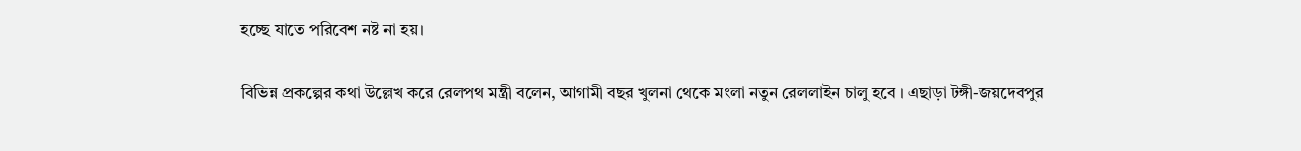হচ্ছে যাতে পরিবেশ নষ্ট না হয়।

বিভিন্ন প্রকল্পের কথা উল্লেখ করে রেলপথ মন্ত্রী বলেন, আগামী বছর খুলনা থেকে মংলা নতুন রেললাইন চালু হবে । এছাড়া টঙ্গী-জয়দেবপুর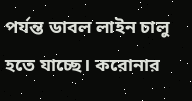পর্যন্ত ডাবল লাইন চালু হতে যাচ্ছে। করোনার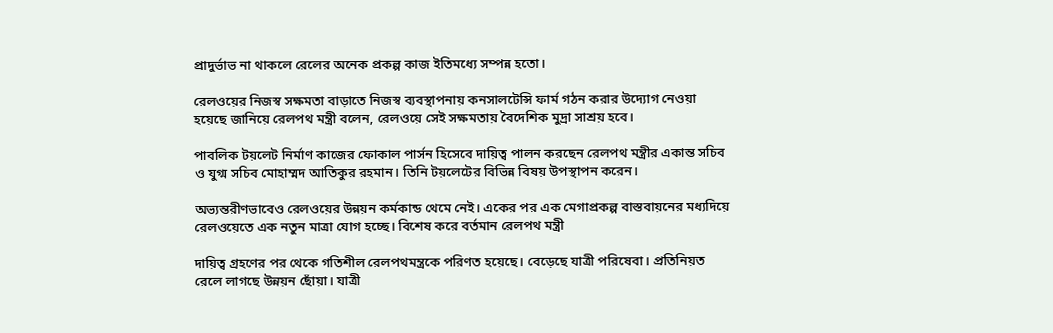প্রাদুর্ভাভ না থাকলে রেলের অনেক প্রকল্প কাজ ইতিমধ্যে সম্পন্ন হতো।

রেলওয়ের নিজস্ব সক্ষমতা বাড়াতে নিজস্ব ব্যবস্থাপনায় কনসালটেন্সি ফার্ম গঠন করার উদ্যোগ নেওয়া হয়েছে জানিয়ে রেলপথ মন্ত্রী বলেন, রেলওয়ে সেই সক্ষমতায় বৈদেশিক মুদ্রা সাশ্রয় হবে।

পাবলিক টয়লেট নির্মাণ কাজের ফোকাল পার্সন হিসেবে দায়িত্ব পালন করছেন রেলপথ মন্ত্রীর একান্ত সচিব ও যুগ্ম সচিব মোহাম্মদ আতিকুর রহমান। তিনি টয়লেটের বিভিন্ন বিষয় উপস্থাপন করেন।

অভ্যন্তরীণভাবেও রেলওয়ের উন্নয়ন কর্মকান্ড থেমে নেই। একের পর এক মেগাপ্রকল্প বাস্তবায়নের মধ্যদিয়ে রেলওয়েতে এক নতুন মাত্রা যোগ হচ্ছে। বিশেষ করে বর্তমান রেলপথ মন্ত্রী

দায়িত্ব গ্রহণের পর থেকে গতিশীল রেলপথমন্ত্রকে পরিণত হয়েছে। বেড়েছে যাত্রী পরিষেবা। প্রতিনিয়ত রেলে লাগছে উন্নয়ন ছোঁয়া। যাত্রী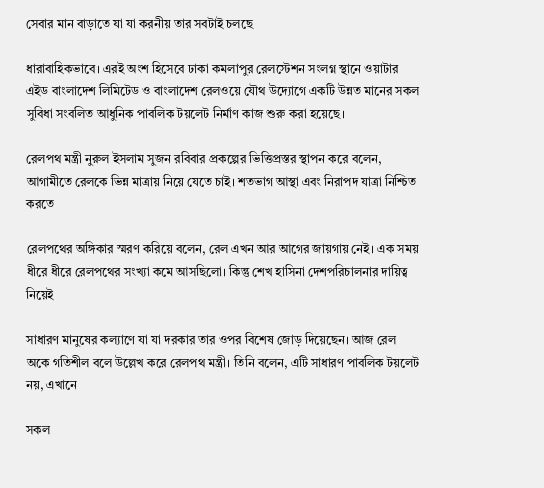সেবার মান বাড়াতে যা যা করনীয় তার সবটাই চলছে

ধারাবাহিকভাবে। এরই অংশ হিসেবে ঢাকা কমলাপুর রেলস্টেশন সংলগ্ন স্থানে ওয়াটার এইড বাংলাদেশ লিমিটেড ও বাংলাদেশ রেলওয়ে যৌথ উদ্যোগে একটি উন্নত মানের সকল সুবিধা সংবলিত আধুনিক পাবলিক টয়লেট নির্মাণ কাজ শুরু করা হয়েছে।

রেলপথ মন্ত্রী নুরুল ইসলাম সুজন রবিবার প্রকল্পের ভিত্তিপ্রস্তর স্থাপন করে বলেন, আগামীতে রেলকে ভিন্ন মাত্রায় নিয়ে যেতে চাই। শতভাগ আস্থা এবং নিরাপদ যাত্রা নিশ্চিত করতে

রেলপথের অঙ্গিকার স্মরণ করিয়ে বলেন, রেল এখন আর আগের জায়গায় নেই। এক সময় ধীরে ধীরে রেলপথের সংখ্যা কমে আসছিলো। কিন্তু শেখ হাসিনা দেশপরিচালনার দায়িত্ব নিয়েই

সাধারণ মানুষের কল্যাণে যা যা দরকার তার ওপর বিশেষ জোড় দিয়েছেন। আজ রেল অকে গতিশীল বলে উল্লেখ করে রেলপথ মন্ত্রী। তিনি বলেন, এটি সাধারণ পাবলিক টয়লেট নয়, এখানে

সকল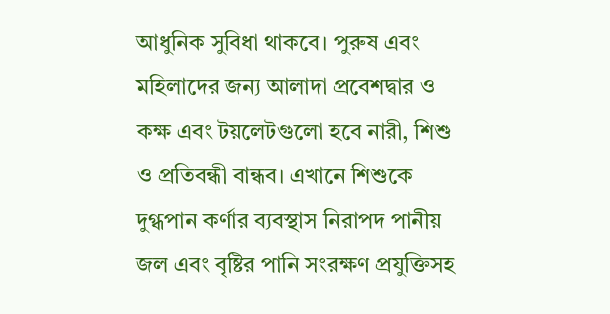আধুনিক সুবিধা থাকবে। পুরুষ এবং মহিলাদের জন্য আলাদা প্রবেশদ্বার ও কক্ষ এবং টয়লেটগুলো হবে নারী, শিশু ও প্রতিবন্ধী বান্ধব। এখানে শিশুকে দুগ্ধপান কর্ণার ব্যবস্থাস নিরাপদ পানীয় জল এবং বৃষ্টির পানি সংরক্ষণ প্রযুক্তিসহ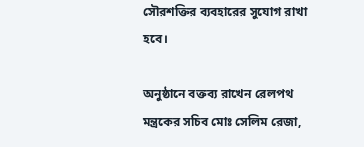সৌরশক্তির ব্যবহারের সুযোগ রাখা হবে।

অনুষ্ঠানে বক্তব্য রাখেন রেলপথ মন্ত্রকের সচিব মোঃ সেলিম রেজা,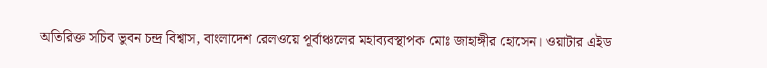অতিরিক্ত সচিব ভুবন চন্দ্র বিশ্বাস, বাংলাদেশ রেলওয়ে পূর্বাঞ্চলের মহাব্যবস্থাপক মোঃ জাহাঙ্গীর হোসেন। ওয়াটার এইড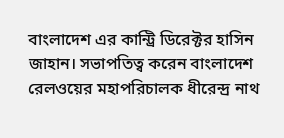বাংলাদেশ এর কান্ট্রি ডিরেক্টর হাসিন জাহান। সভাপতিত্ব করেন বাংলাদেশ রেলওয়ের মহাপরিচালক ধীরেন্দ্র নাথ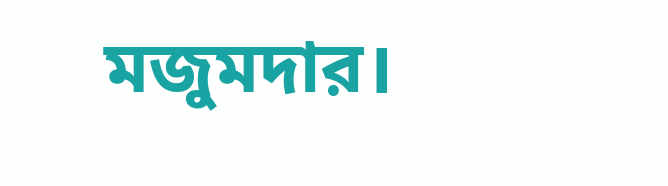মজুমদার।